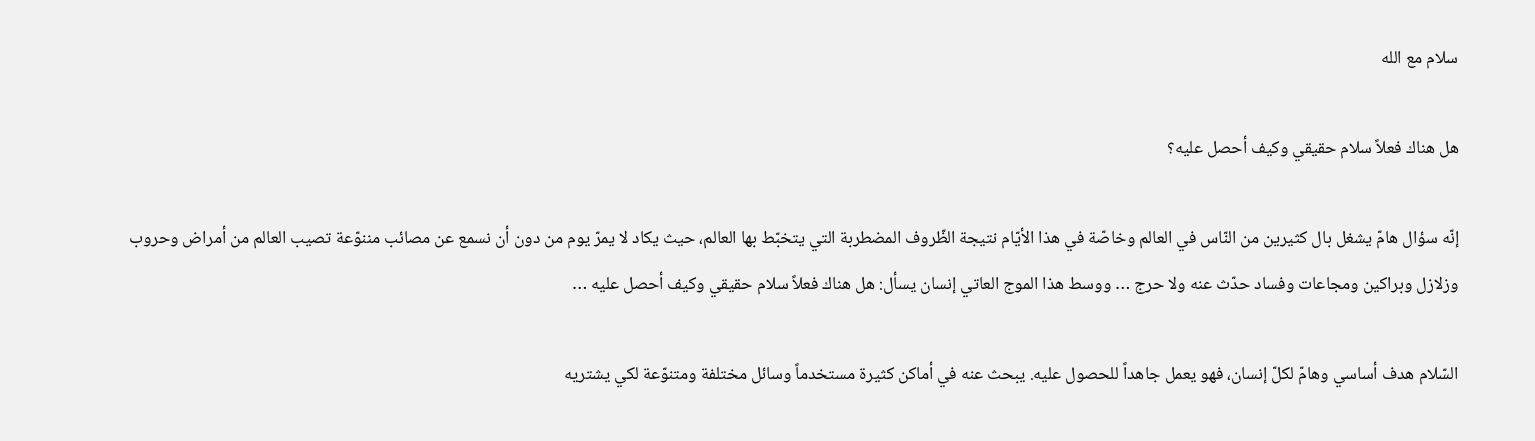سلام مع الله

هل هناك فعلاً سلام حقيقي وكيف أحصل عليه؟

إنّه سؤال هامّ يشغل بال كثيرين من النّاس في العالم وخاصّة في هذا الأيّام نتيجة الظّروف المضطربة التي يتخبّط بها العالم، حيث يكاد لا يمرّ يوم من دون أن نسمع عن مصائب مننوّعة تصيب العالم من أمراض وحروب وزلازل وبراكين ومجاعات وفساد حدّث عنه ولا حرج … ووسط هذا الموج العاتي إنسان يسأل: هل هناك فعلاً سلام حقيقي وكيف أحصل عليه …

السّلام هدف أساسي وهامّ لكلّ إنسان، فهو يعمل جاهداً للحصول عليه. يبحث عنه في أماكن كثيرة مستخدماً وسائل مختلفة ومتنوّعة لكي يشتريه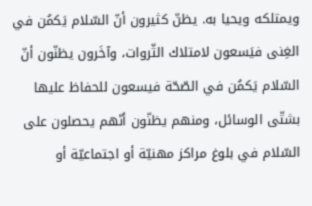ويمتلكه ويحيا به. يظنّ كثيرون أنّ السّلام يَكمُن في الغِنى فيَسعون لامتلاك الثّروات، وآخَرون يظنّون أنّ السّلام يَكمُن في الصّحّة فيسعون للحفاظ عليها بشتّى الوسائل، ومنهم يظنّون أنّهم يحصلون على السّلام في بلوغ مراكز مهنيّة أو اجتماعيّة أو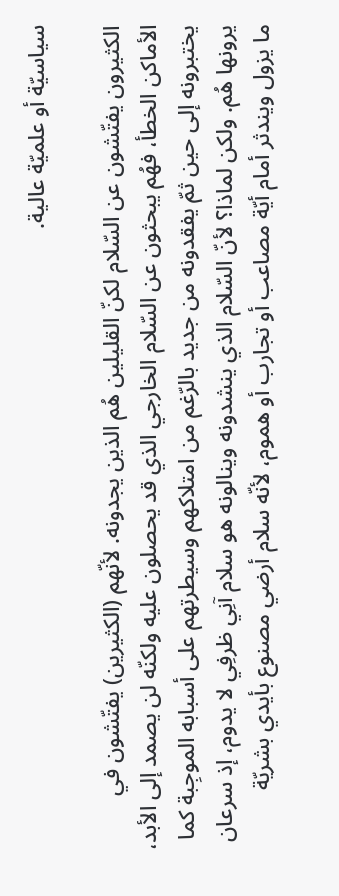سياسيّة أو علميّة عالية.

الكثيرون يفتّشون عن السّلام لكنّ القليلين هُم الذين يجدونه. لأنّهم (الكثيرين) يفتّشون في الأماكن الخطأ، فهُم يبحثون عن السّلام الخارجي الذي قد يحصلون عليه ولكنّه لن يصمد إلى الأبد، يختبرونه إلى حين ثمّ يفقدونه من جديد بالرّغم من امتلاكهم وسيطرتهم على أسبابه الموجِبة كما يرونها هُم. ولكن لماذا؟ لأنّ السّلام الذي ينشدونه وينالونه هو سلام آنِي ظرفِي لا يدوم، إذ سرعان ما يزول ويندثر أمام أيّة مصاعب أو تجارب أو هموم، لأنّه سلام أرضي مصنوع بأيدي بشريّة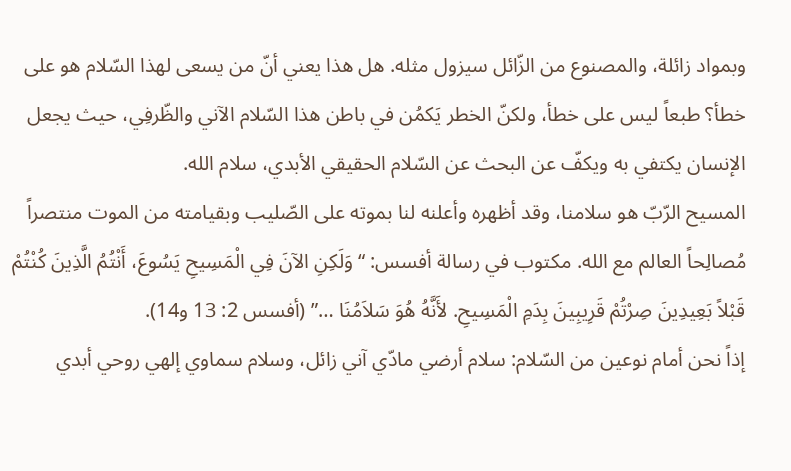وبمواد زائلة، والمصنوع من الزّائل سيزول مثله. هل هذا يعني أنّ من يسعى لهذا السّلام هو على خطأ؟ طبعاً ليس على خطأ، ولكنّ الخطر يَكمُن في باطن هذا السّلام الآني والظّرفِي، حيث يجعل الإنسان يكتفي به ويكفّ عن البحث عن السّلام الحقيقي الأبدي، سلام الله.
المسيح الرّبّ هو سلامنا، وقد أظهره وأعلنه لنا بموته على الصّليب وبقيامته من الموت منتصراً مُصالِحاً العالم مع الله. مكتوب في رسالة أفسس: “وَلَكِنِ الآنَ فِي الْمَسِيحِ يَسُوعَ، أَنْتُمُ الَّذِينَ كُنْتُمْ قَبْلاً بَعِيدِينَ صِرْتُمْ قَرِيبِينَ بِدَمِ الْمَسِيحِ. لأَنَّهُ هُوَ سَلاَمُنَا …” (أفسس 2: 13 و14).
إذاً نحن أمام نوعين من السّلام: سلام أرضي مادّي آني زائل، وسلام سماوي إلهي روحي أبدي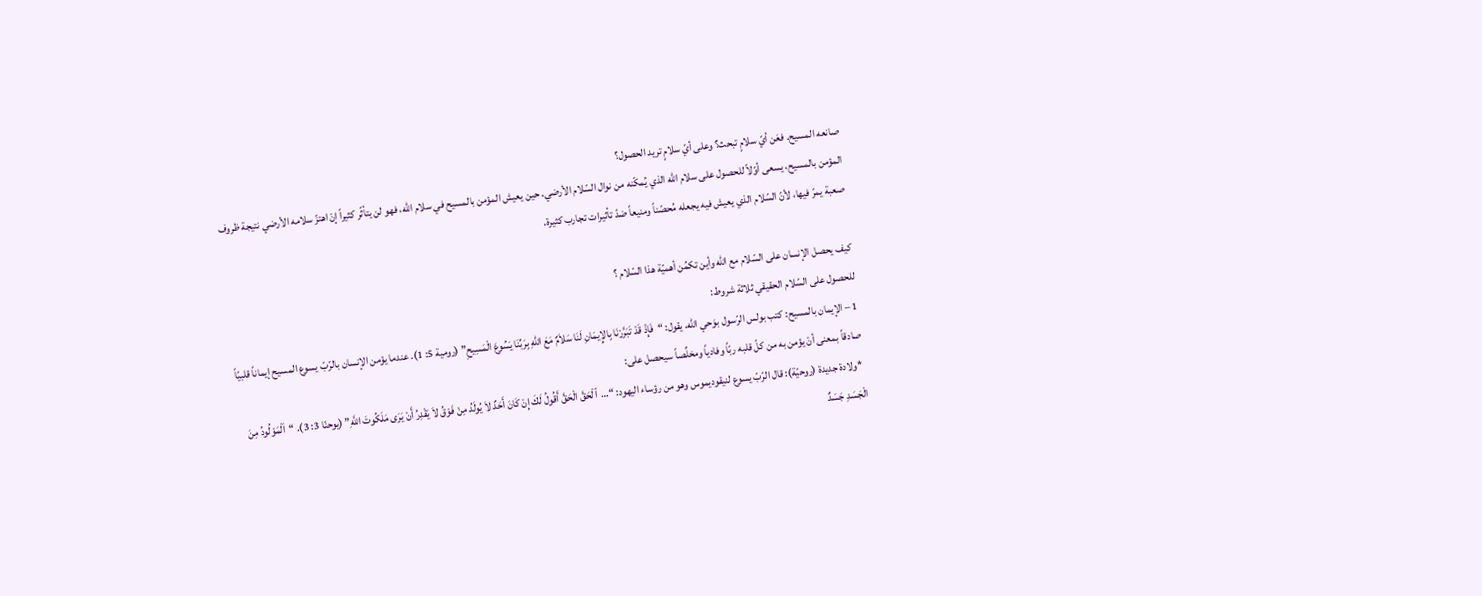صانعه المسيح. فعَن أيّ سلامٍ تبحث؟ وعلى أيّ سلامٍ تريد الحصول؟
المؤمن بالمسيح، يسعى أوّلاً للحصول على سلام الله الذي يُمكّنه من نوال السّلام الأرضي. حين يعيش المؤمن بالمسيح في سلام الله، فهو لن يتأثّر كثيراً إنْ اهتزّ سلامه الأرضي نتيجة ظروف صعبة يمرّ فيها، لأنّ السّلام الذي يعيش فيه يجعله مُحصّناً ومنيعاً ضدّ تأثيرات تجارب كثيرة.

كيف يحصل الإنسان على السّلام مع الله وأين تكمُن أهميّة هذا السّلام ؟
للحصول على السّلام الحقيقي ثلاثة شروط:
1 – الإيمان بالمسيح: كتب بولس الرّسول بوَحي الله، يقول: “فَإِذْ قَدْ تَبَرَّرْنَا بِالإِيمَانِ لَنَا سَلاَمٌ مَعَ اللهِ بِرَبِّنَا يَسُوعَ الْمَسِيحِ” (رومية 5: 1). عندما يؤمن الإنسان بالرّبّ يسوع المسيح إيماناً قلبيّاً صادقاً بمعنى أنْ يؤمن به من كلّ قلبه ربّاً وفادياً ومخلِّصاً سيحصل على:
 *ولادة جديدة (روحيّة): قال الرّبّ يسوع لنيقوديموس وهو من رؤساء اليهود: “…  ٱلْحَقَّ الْحَقَّ أَقُولُ لَكَ إِنْ كَانَ أَحَدٌ لاَ يُولَدُ مِنْ فَوْقُ لاَ يَقْدِرُ أَنْ يَرَى مَلَكُوتَ اللَّهِ” (يوحنّا 3: 3). “اَلْمَوْلُودُ مِنَ الْجَسَدِ جَسَدٌ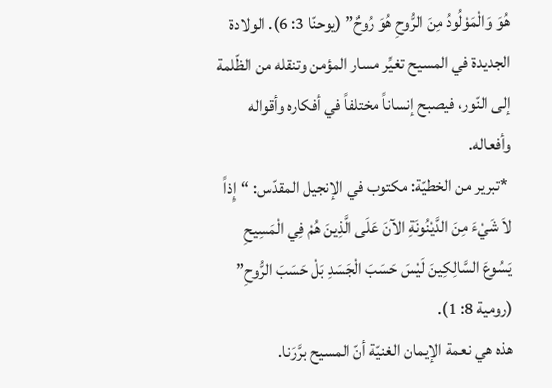هُوَ وَالْمَوْلُودُ مِنَ الرُّوحِ هُوَ رُوحٌ” (يوحنّا 3: 6). الولادة الجديدة في المسيح تغيِّر مسار المؤمن وتنقله من الظّلمة إلى النّور، فيصبح إنساناً مختلفاً في أفكاره وأقواله وأفعاله.
 *تبرير من الخطيّة: مكتوب في الإنجيل المقدّس: “إِذاً لاَ شَيْءَ مِنَ الدَّيْنُونَةِ الآنَ عَلَى الَّذِينَ هُمْ فِي الْمَسِيحِ يَسُوعَ السَّالِكِينَ لَيْسَ حَسَبَ الْجَسَدِ بَلْ حَسَبَ الرُّوحِ” (رومية 8: 1).
هذه هي نعمة الإيمان الغنيّة أنّ المسيح برَّرَنا.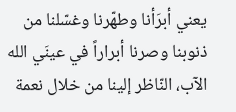يعني أبرَأنا وطهّرنا وغسّلنا من ذنوبنا وصرنا أبراراً في عينَي الله الآب، النّاظر إلينا من خلال نعمة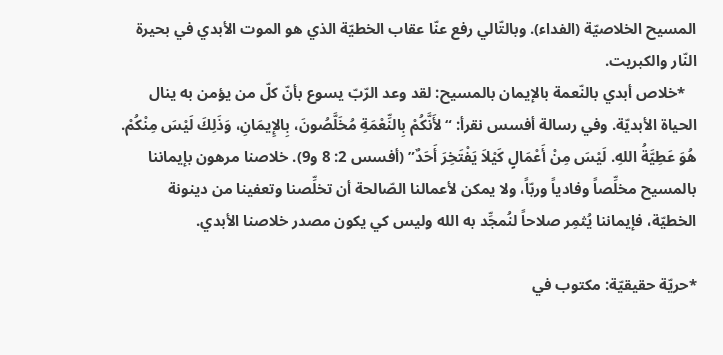المسيح الخلاصيّة (الفداء). وبالتّالي رفع عنّا عقاب الخطيّة الذي هو الموت الأبدي في بحيرة النّار والكبريت.
   *خلاص أبدي بالنّعمة بالإيمان بالمسيح: لقد وعد الرّبّ يسوع بأنّ كلّ من يؤمن به ينال الحياة الأبديّة. وفي رسالة أفسس نقرأ: “لأَنَّكُمْ بِالنِّعْمَةِ مُخَلَّصُونَ، بِالإِيمَانِ، وَذَلِكَ لَيْسَ مِنْكُمْ. هُوَ عَطِيَّةُ اللهِ. لَيْسَ مِنْ أَعْمَالٍ كَيْلاَ يَفْتَخِرَ أَحَدٌ” (أفسس 2: 8 و9). خلاصنا مرهون بإيماننا بالمسيح مخلِّصاً وفادياً وربّاً، ولا يمكن لأعمالنا الصّالحة أن تخلِّصنا وتعفينا من دينونة الخطيّة، فإيماننا يُثمِر صلاحاً لنُمجِّد به الله وليس كي يكون مصدر خلاصنا الأبدي.

*حريّة حقيقيّة: مكتوب في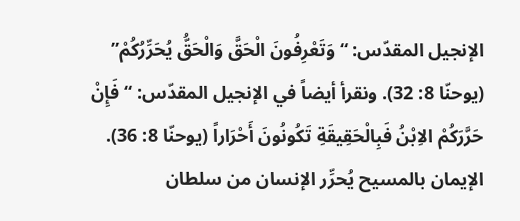الإنجيل المقدّس: “وَتَعْرِفُونَ الْحَقَّ وَالْحَقُّ يُحَرِّرُكُمْ” (يوحنّا 8: 32). ونقرأ أيضاً في الإنجيل المقدّس: “فَإِنْ حَرَّرَكُمْ الاِبْنُ فَبِالْحَقِيقَةِ تَكُونُونَ أَحْرَاراً (يوحنّا 8: 36). الإيمان بالمسيح يُحرِّر الإنسان من سلطان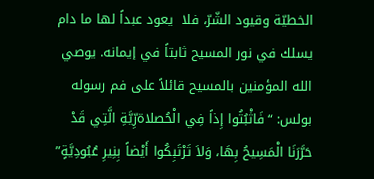الخطيّة وقيود الشّرّ، فلا  يعود عبداً لها ما دام يسلك في نور المسيح ثابتاً في إيمانه. يوصي الله المؤمنين بالمسيح قائلاً على فم رسوله بولس: “فَاثْبُتُوا إِذاً فِي الْحُصلاةرِّيَّةِ الَّتِي قَدْ حَرَّرَنَا الْمَسِيحُ بِهَا، وَلاَ تَرْتَبِكُوا أَيْضاً بِنِيرِ عُبُودِيَّةٍ”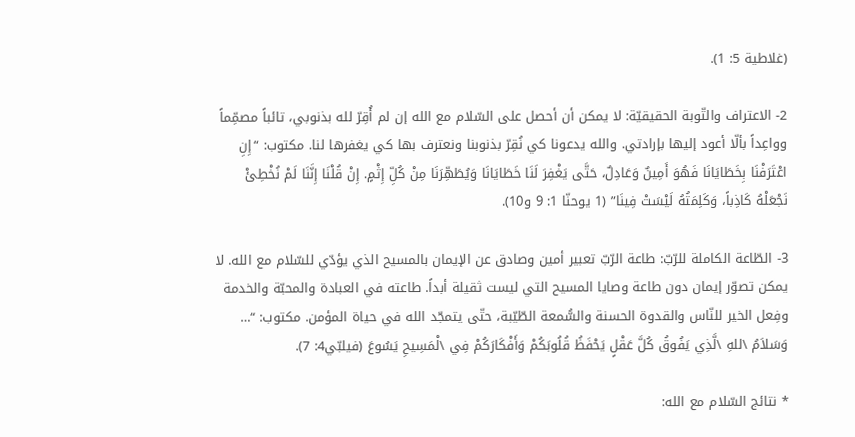(غلاطية 5: 1).

2- الاعتراف والتّوبة الحقيقيّة: لا يمكن أن أحصل على السّلام مع الله إن لم أُقِرّ لله بذنوبي، تائباً مصمِّماً وواعِداً بألّا أعود إليها بإرادتي. والله يدعونا كي نُقِرّ بذنوبنا ونعترف بها كي يغفرها لنا. مكتوب: “إِنِ اعْتَرَفْنَا بِخَطَايَانَا فَهُوَ أَمِينٌ وَعَادِلٌ، حَتَّى يَغْفِرَ لَنَا خَطَايَانَا وَيُطَهِّرَنَا مِنْ كُلِّ إِثْمٍ. إِنْ قُلْنَا إِنَّنَا لَمْ نُخْطِئْ نَجْعَلْهُ كَاذِباً، وَكَلِمَتُهُ لَيْسَتْ فِينَا” (1 يوحنّا 1: 9 و10).

3- الطّاعة الكاملة للرّبّ: طاعة الرّبّ تعبير أمين وصادق عن الإيمان بالمسيح الذي يؤدّي للسّلام مع الله. لا يمكن تصوّر إيمان دون طاعة وصايا المسيح التي ليست ثقيلة أبداً. طاعته في العبادة والمحبّة والخدمة وفِعل الخير للنّاس والقدوة الحسنة والسُّمعة الطّيّبة، حتّى يتمجّد الله في حياة المؤمن. مكتوب: “… وَسَلاَمُ \للهِ \لَّذِي يَفُوقُ كُلَّ عَقْلٍ يَحْفَظُ قُلُوبَكُمْ وَأَفْكَارَكُمْ فِي \لْمَسِيحِ يَسُوعَ (فيلبّي4: 7).

* نتائج السّلام مع الله: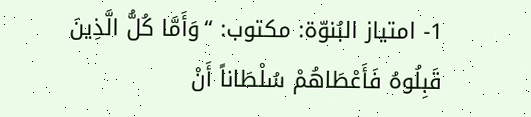1- امتياز البُنوّة: مكتوب: “وَأَمَّا كُلُّ الَّذِينَ قَبِلُوهُ فَأَعْطَاهُمْ سُلْطَاناً أَنْ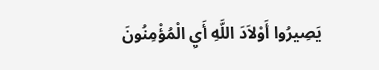يَصِيرُوا أَوْلاَدَ اللَّهِ أَيِ الْمُؤْمِنُونَ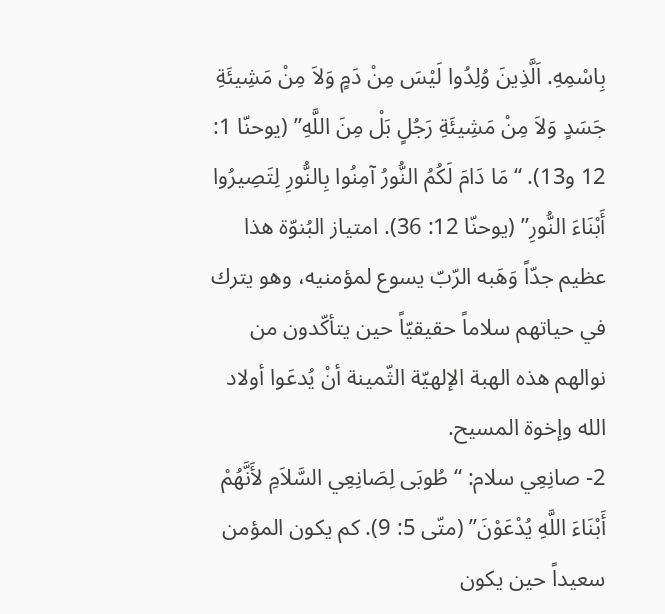بِاسْمِهِ. اَلَّذِينَ وُلِدُوا لَيْسَ مِنْ دَمٍ وَلاَ مِنْ مَشِيئَةِ جَسَدٍ وَلاَ مِنْ مَشِيئَةِ رَجُلٍ بَلْ مِنَ اللَّهِ” (يوحنّا 1: 12 و13). “مَا دَامَ لَكُمُ النُّورُ آمِنُوا بِالنُّورِ لِتَصِيرُوا أَبْنَاءَ النُّورِ” (يوحنّا 12: 36). امتياز البُنوّة هذا عظيم جدّاً وَهَبه الرّبّ يسوع لمؤمنيه، وهو يترك في حياتهم سلاماً حقيقيّاً حين يتأكّدون من نوالهم هذه الهبة الإلهيّة الثّمينة أنْ يُدعَوا أولاد الله وإخوة المسيح.
2- صانِعِي سلام: “طُوبَى لِصَانِعِي السَّلاَمِ لأَنَّهُمْ أَبْنَاءَ اللَّهِ يُدْعَوْنَ” (متّى 5: 9). كم يكون المؤمن سعيداً حين يكون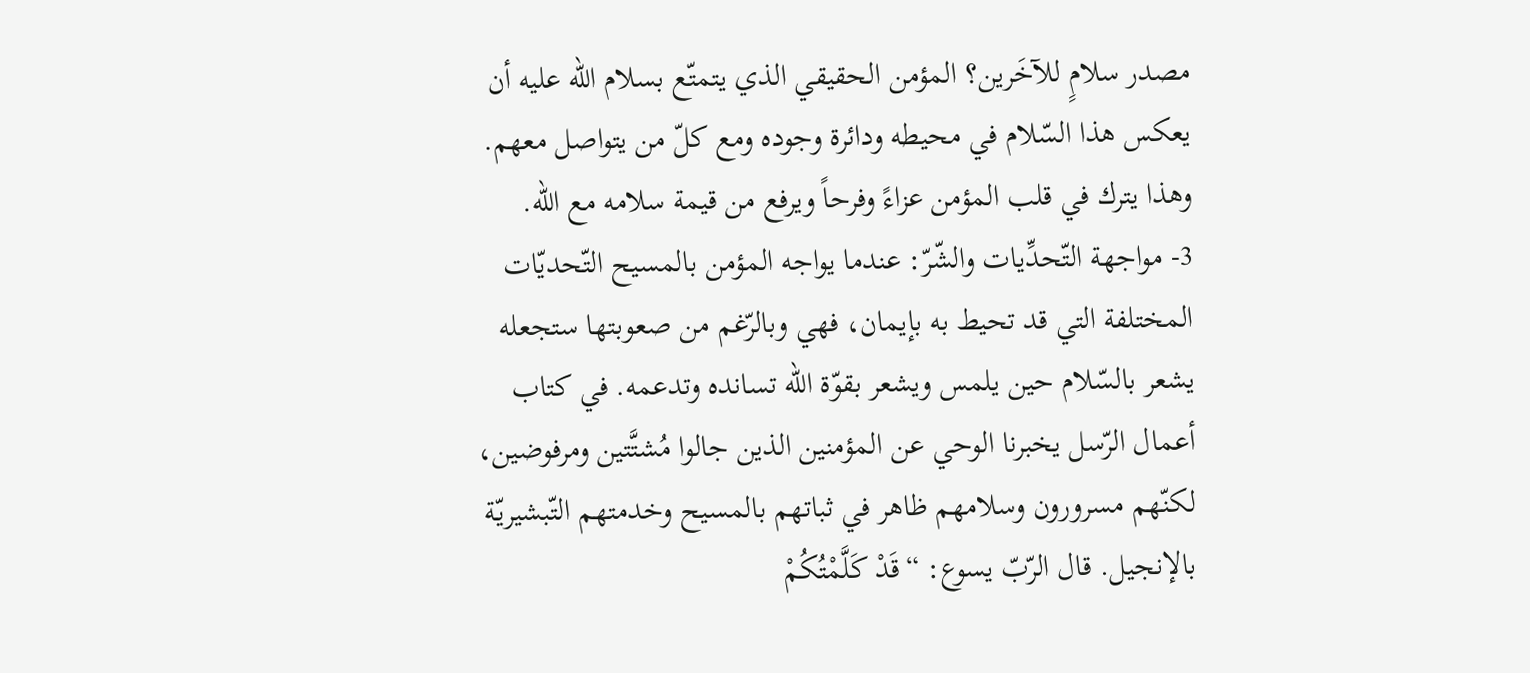مصدر سلامٍ للآخَرين؟ المؤمن الحقيقي الذي يتمتّع بسلام الله عليه أن يعكس هذا السّلام في محيطه ودائرة وجوده ومع كلّ من يتواصل معهم. وهذا يترك في قلب المؤمن عزاءً وفرحاً ويرفع من قيمة سلامه مع الله.
3- مواجهة التّحدِّيات والشّرّ: عندما يواجه المؤمن بالمسيح التّحديّات المختلفة التي قد تحيط به بإيمان، فهي وبالرّغم من صعوبتها ستجعله يشعر بالسّلام حين يلمس ويشعر بقوّة الله تسانده وتدعمه. في كتاب أعمال الرّسل يخبرنا الوحي عن المؤمنين الذين جالوا مُشتَّتين ومرفوضين، لكنّهم مسرورون وسلامهم ظاهر في ثباتهم بالمسيح وخدمتهم التّبشيريّة بالإنجيل. قال الرّبّ يسوع: “قَدْ كَلَّمْتُكُمْ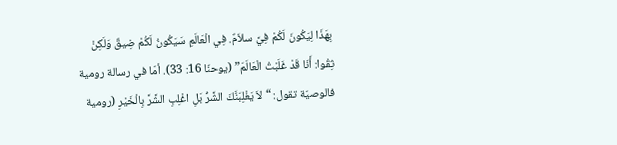بِهَذَا لِيَكُونَ لَكُمْ فِيَّ سلاَمٌ. فِي الْعَالَمِ سَيَكُونُ لَكُمْ ضِيقٌ وَلَكِنْ ثِقُوا: أَنَا قَدْ غَلَبْتُ الْعَالَمَ” (يوحنّا 16: 33). أمّا في رسالة رومية فالوصيّة تقول: “لاَ يَغْلِبَنَّكَ الشَّرُّ بَلِ اغْلِبِ الشَّرَّ بِالْخَيْرِ (رومية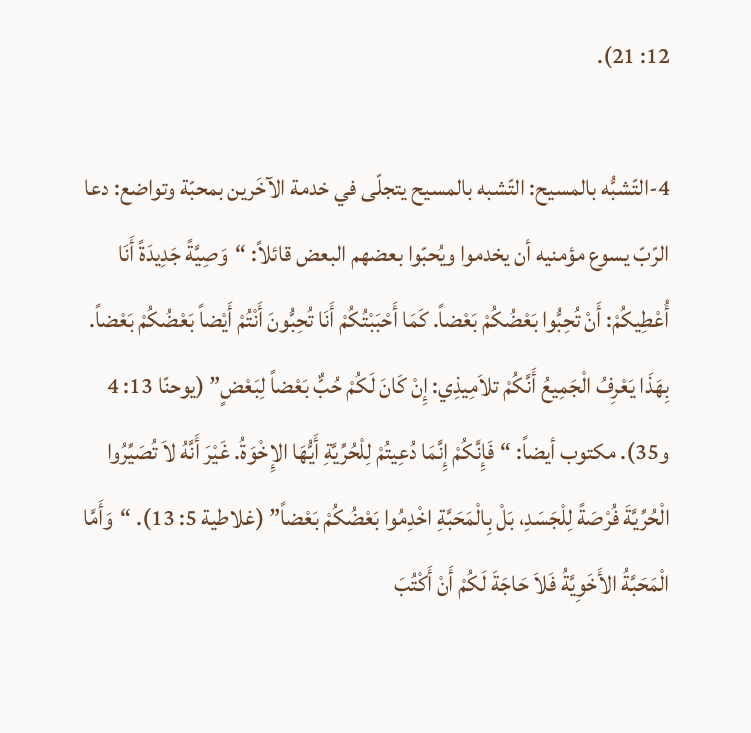12: 21).

4-التّشبُّه بالمسيح: التّشبه بالمسيح يتجلّى في خدمة الآخَرين بمحبّة وتواضع: دعا الرّبّ يسوع مؤمنيه أن يخدموا ويُحبّوا بعضهم البعض قائلاً: “وَصِيَّةً جَدِيدَةً أَنَا أُعْطِيكُمْ: أَنْ تُحِبُّوا بَعْضُكُمْ بَعْضاً. كَمَا أَحْبَبْتُكُمْ أَنَا تُحِبُّونَ أَنْتُمْ أَيْضاً بَعْضُكُمْ بَعْضاً. بِهَذَا يَعْرِفُ الْجَمِيعُ أَنَّكُمْ تلاَمِيذِي: إِنْ كَانَ لَكُمْ حُبٌّ بَعْضاً لِبَعْضٍ” (يوحنّا 13: 4 و35). مكتوب أيضاً: “فَإِنَّكُمْ إِنَّمَا دُعِيتُمْ لِلْحُرِّيَّةِ أَيُّهَا الإِخْوَةُ. غَيْرَ أَنَّهُ لاَ تُصَيِّرُوا الْحُرِّيَّةَ فُرْصَةً لِلْجَسَدِ، بَلْ بِالْمَحَبَّةِ اخْدِمُوا بَعْضُكُمْ بَعْضاً” (غلاطية 5: 13). “وَأَمَّا الْمَحَبَّةُ الأَخَوِيَّةُ فَلاَ حَاجَةَ لَكُمْ أَنْ أَكْتُبَ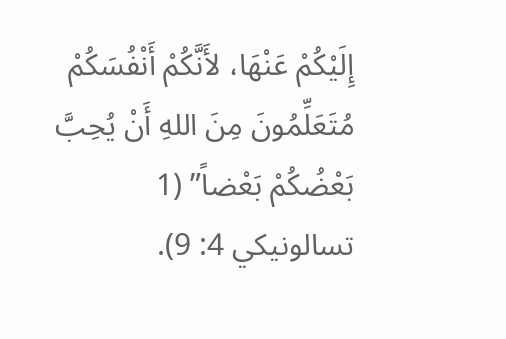إِلَيْكُمْ عَنْهَا، لأَنَّكُمْ أَنْفُسَكُمْ مُتَعَلِّمُونَ مِنَ اللهِ أَنْ يُحِبَّ بَعْضُكُمْ بَعْضاً” (1 تسالونيكي 4: 9).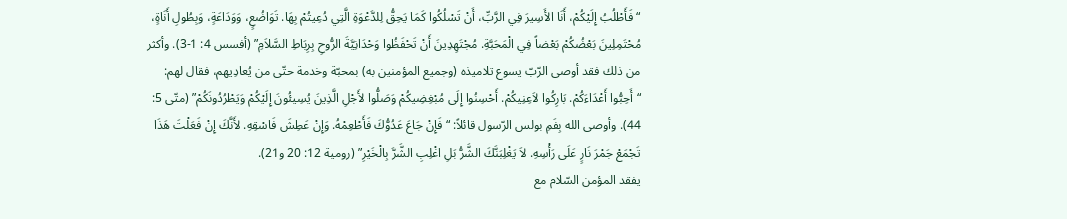“فَأَطْلُبُ إِلَيْكُمْ، أَنَا الأَسِيرَ فِي الرَّبِّ، أَنْ تَسْلُكُوا كَمَا يَحِقُّ لِلدَّعْوَةِ الَّتِي دُعِيتُمْ بِهَا. تَوَاضُعٍ، وَوَدَاعَةٍ، وَبِطُولِ أَنَاةٍ، مُحْتَمِلِينَ بَعْضُكُمْ بَعْضاً فِي الْمَحَبَّةِ. مُجْتَهِدِينَ أَنْ تَحْفَظُوا وَحْدَانِيَّةَ الرُّوحِ بِرِبَاطِ السَّلاَمِ” (أفسس 4: 1-3). وأكثر من ذلك فقد أوصى الرّبّ يسوع تلاميذه (وجميع المؤمنين به) بمحبّة وخدمة حتّى من يُعادِيهم، فقال لهم: “أَحِبُّوا أَعْدَاءَكُمْ. بَارِكُوا لاَعِنِيكُمْ. أَحْسِنُوا إِلَى مُبْغِضِيكُمْ وَصَلُّوا لأَجْلِ الَّذِينَ يُسِيئُونَ إِلَيْكُمْ وَيَطْرُدُونَكُمْ” (متّى 5: 44). وأوصى الله بِفَمِ بولس الرّسول قائلاً: “فَإِنْ جَاعَ عَدُوُّكَ فَأَطْعِمْهُ. وَإِنْ عَطِشَ فَاسْقِهِ. لأَنَّكَ إِنْ فَعَلْتَ هَذَا تَجْمَعْ جَمْرَ نَارٍ عَلَى رَأْسِهِ. لاَ يَغْلِبَنَّكَ الشَّرُّ بَلِ اغْلِبِ الشَّرَّ بِالْخَيْرِ” (رومية 12: 20 و21).
يفقد المؤمن السّلام مع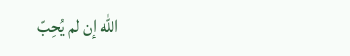الله إن لم يُحِبّ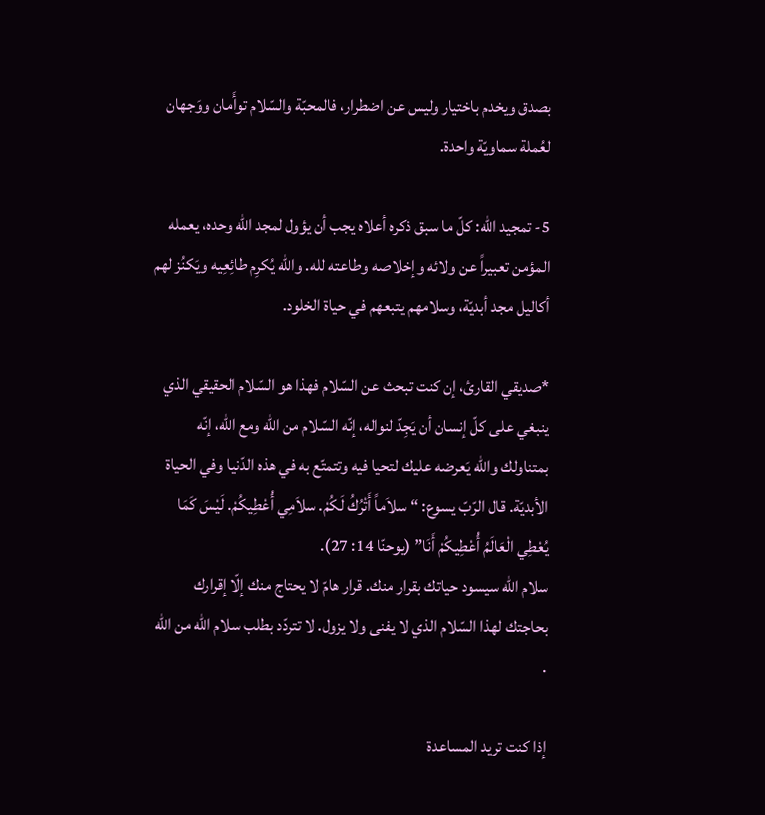بصدق ويخدم باختيار وليس عن اضطرار، فالمحبّة والسّلام توأَمان ووَجهان لعُملة سماويّة واحدة.

5- تمجيد الله: كلّ ما سبق ذكره أعلاه يجب أن يؤول لمجد الله وحده، يعمله المؤمن تعبيراً عن ولائه وإخلاصه وطاعته لله. والله يُكرِم طائِعِيه ويَكنُز لهم أكاليل مجد أبديّة، وسلامهم يتبعهم في حياة الخلود.

*صديقي القارئ، إن كنت تبحث عن السّلام فهذا هو السّلام الحقيقي الذي ينبغي على كلّ إنسان أن يَجِدّ لنواله، إنّه السّلام من الله ومع الله، إنّه بمتناولك والله يَعرضه عليك لتحيا فيه وتتمتّع به في هذه الدّنيا وفي الحياة الأبديّة. قال الرّبّ يسوع: “سلاَماً أَتْرُكُ لَكُمْ. سلاَمِي أُعْطِيكُمْ. لَيْسَ كَمَا يُعْطِي الْعَالَمُ أُعْطِيكُمْ أَنَا” (يوحنّا 14: 27).
سلام الله سيسود حياتك بقرار منك. قرار هامّ لا يحتاج منك إلّا إقرارك بحاجتك لهذا السّلام الذي لا يفنى ولا يزول. لا تتردّد بطلب سلام الله من الله .

إذا كنت تريد المساعدة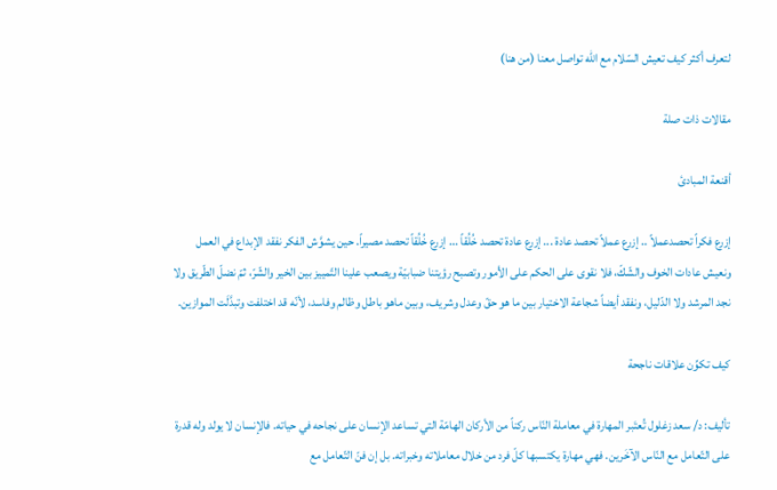لتعرف أكثر كيف تعيش السّلام مع الله تواصل معنا (من هنا)

مقالات ذات صلة

أقنعة المبادئ

إزرع فكراً تحصدعملاً .. إزرع عملاً تحصد عادة ... إزرع عادة تحصد خُلُقاً ... إزرع خُلُقاً تحصد مصيراً. حين يشوَّش الفكر نفقد الإبداع في العمل ونعيش عادات الخوف والشّكّ، فلا نقوى على الحكم على الأمور وتصبح رؤيتنا ضبابيّة ويصعب علينا التّمييز بين الخير والشّرّ، ثمّ نضلّ الطّريق ولا نجد المرشد ولا الدّليل، ونفقد أيضاً شجاعة الاختيار بين ما هو حقّ وعدل وشريف، وبين ماهو باطل وظالم وفاسد، لأنّه قد اختلفت وتبدَّلَت الموازين.

كيف تكوِّن علاقات ناجحة

تأليف: د/ سعد زغلول تُعتَبر المهارة في معاملة النّاس ركناً من الأركان الهامّة التي تساعد الإنسان على نجاحه في حياته. فالإنسان لا يولد وله قدرة على التّعامل مع النّاس الآخَرين. فهي مهارة يكتسبها كلّ فرد من خلال معاملاته وخبراته. بل إن فنّ التّعامل مع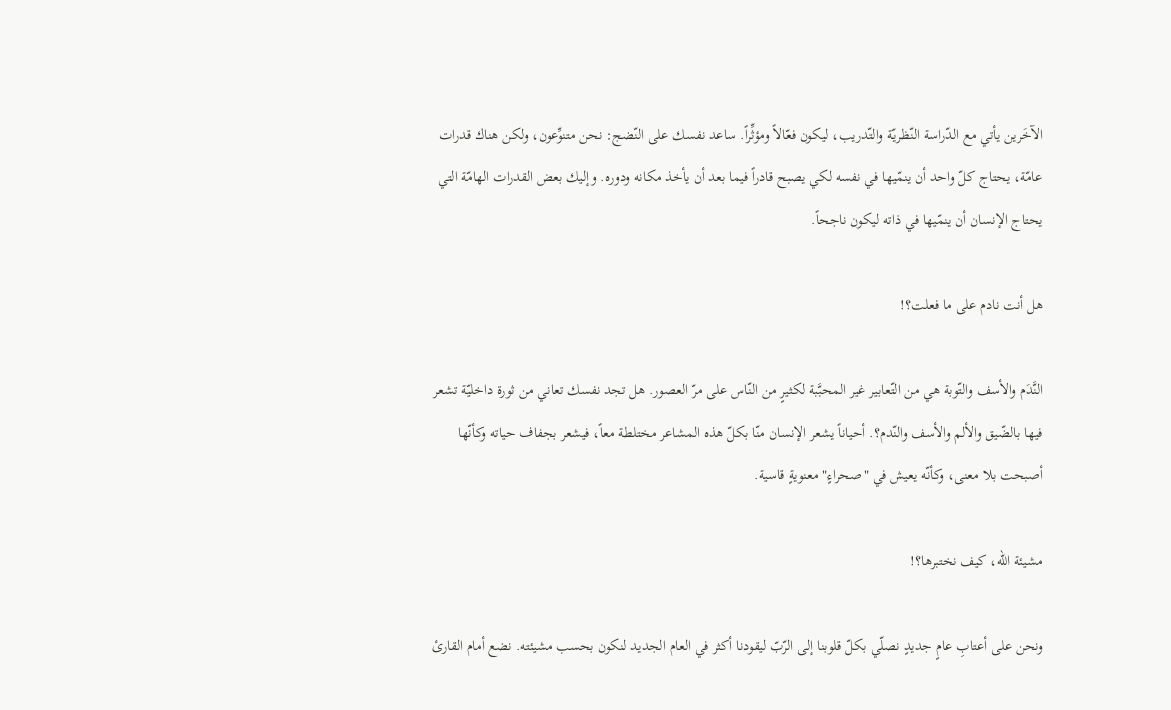الآخَرين يأتي مع الدّراسة النّظريّة والتّدريب، ليكون فعّالاً ومؤثِّراً. ساعد نفسك على النّضج: نحن متنوِّعون، ولكن هناك قدرات عامّة، يحتاج كلّ واحد أن ينمّيها في نفسه لكي يصبح قادراً فيما بعد أن يأخذ مكانه ودوره. وإليك بعض القدرات الهامّة التي يحتاج الإنسان أن ينمّيها في ذاته ليكون ناجحاً.

هل أنت نادم على ما فعلت؟!

النَّدَم والأسف والتّوبة هي من التّعابير غير المحبَّبة لكثيرٍ من النّاس على مرّ العصور. هل تجد نفسك تعاني من ثورة داخليّة تشعر فيها بالضّيق والألم والأسف والنّدم؟. أحياناً يشعر الإنسان منّا بكلّ هذه المشاعر مختلطة معاً، فيشعر بجفاف حياته وكأنّها أصبحت بلا معنى، وكأنّه يعيش في "صحراءٍ" معنويةٍ قاسية.

مشيئة الله، كيف نختبرها؟!

ونحن على أعتابِ عامٍ جديدٍ نصلّي بكلّ قلوبنا إلى الرّبّ ليقودنا أكثر في العام الجديد لنكون بحسب مشيئته. نضع أمام القارئ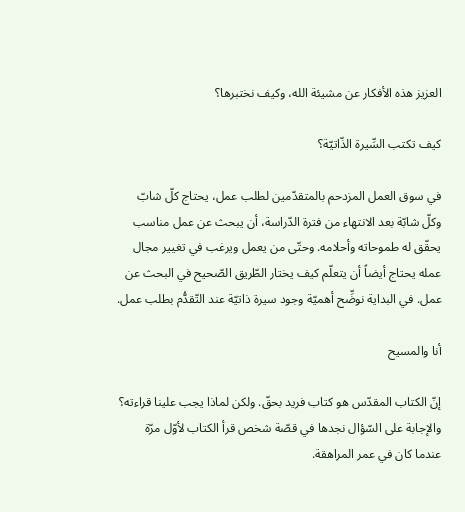العزيز هذه الأفكار عن مشيئة الله، وكيف نختبرها؟

كيف تكتب السِّيرة الذّاتيّة؟

في سوق العمل المزدحم بالمتقدّمين لطلب عمل، يحتاج كلّ شابّ وكلّ شابّة بعد الانتهاء من فترة الدّراسة، أن يبحث عن عمل مناسب يحقّق له طموحاته وأحلامه. وحتّى من يعمل ويرغب في تغيير مجال عمله يحتاج أيضاً أن يتعلّم كيف يختار الطّريق الصّحيح في البحث عن عمل. في البداية نوضِّح أهميّة وجود سيرة ذاتيّة عند التّقدُّم بطلب عمل.

أنا والمسيح

إنّ الكتاب المقدّس هو كتاب فريد بحقّ. ولكن لماذا يجب علينا قراءته؟ والإجابة على السّؤال نجدها في قصّة شخص قرأ الكتاب لأوّل مرّة عندما كان في عمر المراهقة.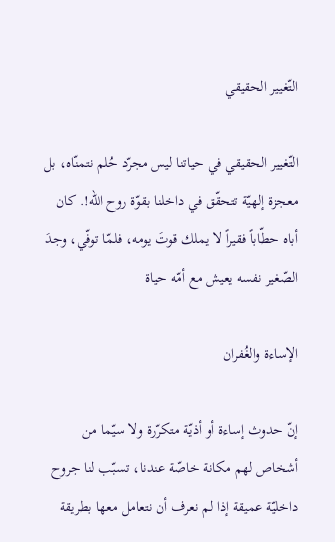التّغيير الحقيقي

التّغيير الحقيقي في حياتنا ليس مجرّد حُلم نتمنّاه، بل معجزة إلهيّة تتحقّق في داخلنا بقوّة روح الله!. كان أباه حطّاباً فقيراً لا يملك قوتَ يومه، فلمّا توفّي، وجدَ الصّغير نفسه يعيش مع أمّه حياة

الإساءة والغُفران

إنّ حدوث إساءة أو أذيّة متكرّرة ولا سيّما من أشخاص لهم مكانة خاصّة عندنا، تسبّب لنا جروح داخليّة عميقة إذا لم نعرف أن نتعامل معها بطريقة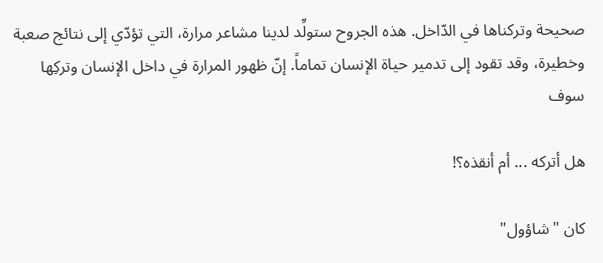صحيحة وتركناها في الدّاخل. هذه الجروح ستولِّد لدينا مشاعر مرارة، التي تؤدّي إلى نتائج صعبة وخطيرة، وقد تقود إلى تدمير حياة الإنسان تماماً. إنّ ظهور المرارة في داخل الإنسان وتركِها سوف

هل أتركه ... أم أنقذه؟!

كان "شاؤول"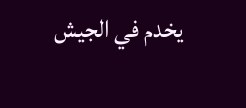يخدم في الجيش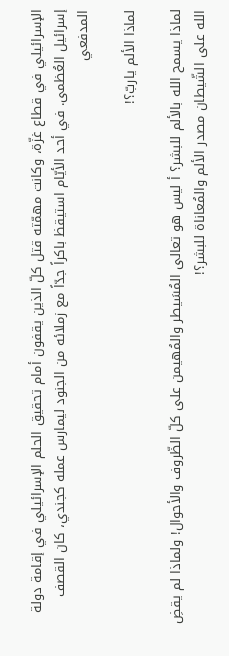الإسرائيلي في قطاع غزّة، وكانت مهمّته قتل كلّ الذين يقفون أمام تحقيق الحلم الإسرائيلي في إقامة دولة إسرائيل العُظمى. في أحد الأيّام استيقظ باكراً جدّاً مع زملائه من الجنود ليمارس عمله كجندي، كان القصف المدفعي

لماذا الألم ياربّ؟!

لماذا يسمح الله بالألم للبشر؟ أ ليس هو تعالى المُسَيطر والمُهيمن على كلّ الظّروف والأحوال! ولماذا لم يقضِ الله على الشّيطان مصدر الألم والمُعاناة للبشر؟!